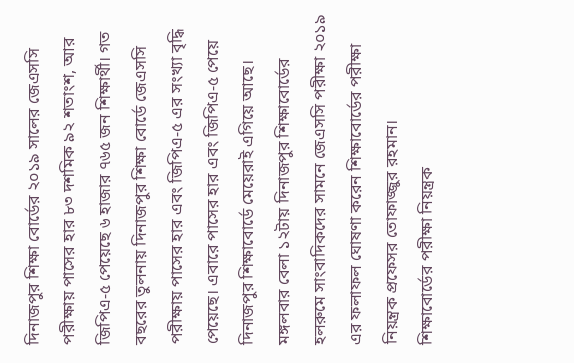দিনাজপুর শিক্ষা বোর্ডের ২০১৯ সালের জেএসসি পরীক্ষায় পাসের হার ৮৩ দশমিক ৯২ শতাংশ, আর জিপিএ-৫ পেয়েছে ৬ হাজার ৭৬৫ জন শিক্ষার্থী। গত বছরের তুলনায় দিনাজপুর শিক্ষা বোর্ডে জেএসসি পরীক্ষায় পাসের হার এবং জিপিএ-৫ এর সংখ্যা বৃদ্ধি পেয়েছে। এবারে পাসের হার এবং জিপিএ-৫ পেয়ে দিনাজপুর শিক্ষাবোর্ডে মেয়েরাই এগিয়ে আছে।
মঙ্গলবার বেলা ১২টায় দিনাজপুর শিক্ষাবোর্ডের হলরুমে সাংবাদিকদের সামনে জেএসসি পরীক্ষা ২০১৯ এর ফলাফল ঘোষণা করেন শিক্ষাবোর্ডের পরীক্ষা নিয়ন্ত্রক প্রফেসর তোফাজ্জুর রহমান।
শিক্ষাবোর্ডের পরীক্ষা নিয়ন্ত্রক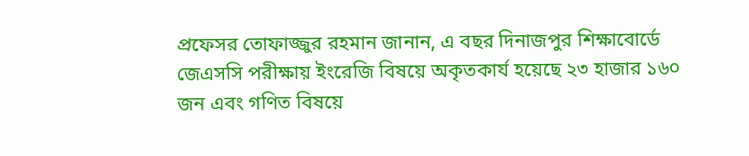প্রফেসর তোফাজ্জুর রহমান জানান, এ বছর দিনাজপুর শিক্ষাবোর্ডে জেএসসি পরীক্ষায় ইংরেজি বিষয়ে অকৃতকার্য হয়েছে ২৩ হাজার ১৬০ জন এবং গণিত বিষয়ে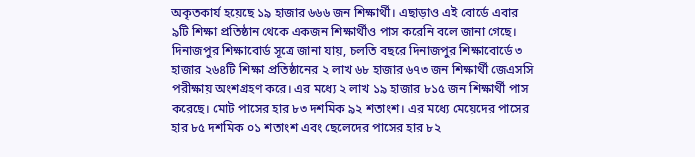অকৃতকার্য হয়েছে ১৯ হাজার ৬৬৬ জন শিক্ষার্থী। এছাড়াও এই বোর্ডে এবার ৯টি শিক্ষা প্রতিষ্ঠান থেকে একজন শিক্ষার্থীও পাস করেনি বলে জানা গেছে।
দিনাজপুর শিক্ষাবোর্ড সূত্রে জানা যায়, চলতি বছরে দিনাজপুর শিক্ষাবোর্ডে ৩ হাজার ২৬৪টি শিক্ষা প্রতিষ্ঠানের ২ লাখ ৬৮ হাজার ৬৭৩ জন শিক্ষার্থী জেএসসি পরীক্ষায় অংশগ্রহণ করে। এর মধ্যে ২ লাখ ১৯ হাজার ৮১৫ জন শিক্ষার্থী পাস করেছে। মোট পাসের হার ৮৩ দশমিক ৯২ শতাংশ। এর মধ্যে মেয়েদের পাসের হার ৮৫ দশমিক ০১ শতাংশ এবং ছেলেদের পাসের হার ৮২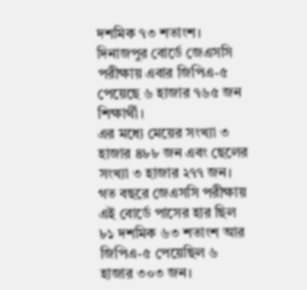দশমিক ৭৩ শতাংশ।
দিনাজপুর বোর্ডে জেএসসি পরীক্ষায় এবার জিপিএ-৫ পেয়েছে ৬ হাজার ৭৬৫ জন শিক্ষার্থী।
এর মধ্যে মেয়ের সংখ্যা ৩ হাজার ৪৮৮ জন এবং ছেলের সংখ্যা ৩ হাজার ২৭৭ জন। গত বছরে জেএসসি পরীক্ষায় এই বোর্ডে পাসের হার ছিল ৮১ দশমিক ৬৩ শতাংশ আর জিপিএ-৫ পেয়েছিল ৬ হাজার ৩০৩ জন।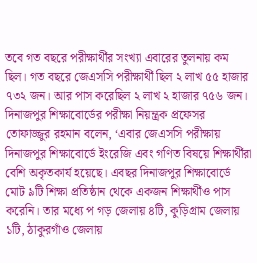তবে গত বছরে পরীক্ষার্থীর সংখ্যা এবারের তুলনায় কম ছিল। গত বছরে জেএসসি পরীক্ষার্থী ছিল ২ লাখ ৫৫ হাজার ৭৩২ জন। আর পাস করেছিল ২ লাখ ২ হাজার ৭৫৬ জন।
দিনাজপুর শিক্ষাবোর্ডের পরীক্ষা নিয়ন্ত্রক প্রফেসর তোফাজ্জুর রহমান বলেন, ‘এবার জেএসসি পরীক্ষায় দিনাজপুর শিক্ষাবোর্ডে ইংরেজি এবং গণিত বিষয়ে শিক্ষার্থীরা বেশি অকৃতকার্য হয়েছে। এবছর দিনাজপুর শিক্ষাবোর্ডে মোট ৯টি শিক্ষা প্রতিষ্ঠান থেকে একজন শিক্ষার্থীও পাস করেনি। তার মধ্যে প গড় জেলায় ৪টি, কুড়িগ্রাম জেলায় ১টি, ঠাকুরগাঁও জেলায়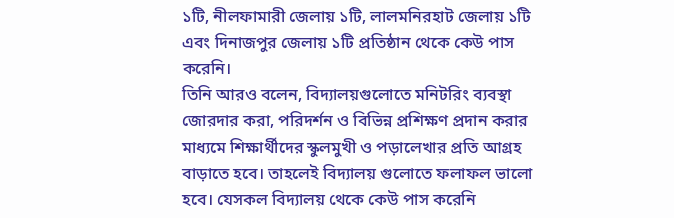১টি, নীলফামারী জেলায় ১টি, লালমনিরহাট জেলায় ১টি এবং দিনাজপুর জেলায় ১টি প্রতিষ্ঠান থেকে কেউ পাস করেনি।
তিনি আরও বলেন, বিদ্যালয়গুলোতে মনিটরিং ব্যবস্থা জোরদার করা, পরিদর্শন ও বিভিন্ন প্রশিক্ষণ প্রদান করার মাধ্যমে শিক্ষার্থীদের স্কুলমুখী ও পড়ালেখার প্রতি আগ্রহ বাড়াতে হবে। তাহলেই বিদ্যালয় গুলোতে ফলাফল ভালো হবে। যেসকল বিদ্যালয় থেকে কেউ পাস করেনি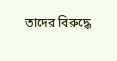তাদের বিরুদ্ধে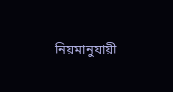নিয়মানুযায়ী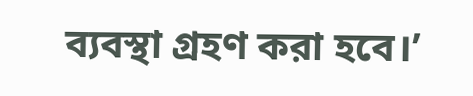ব্যবস্থা গ্রহণ করা হবে।’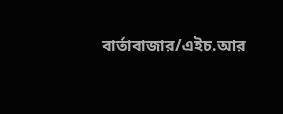বার্তাবাজার/এইচ.আর